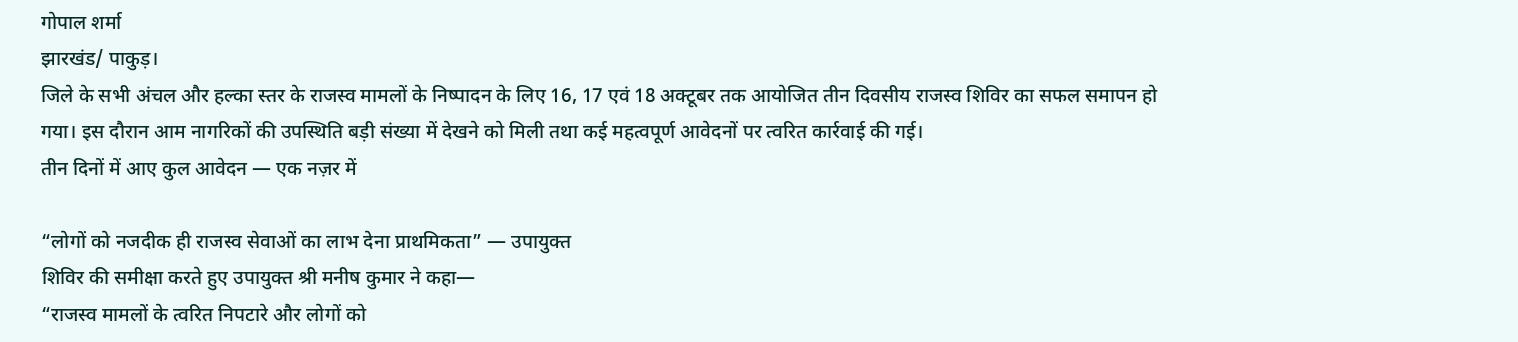गोपाल शर्मा
झारखंड/ पाकुड़।
जिले के सभी अंचल और हल्का स्तर के राजस्व मामलों के निष्पादन के लिए 16, 17 एवं 18 अक्टूबर तक आयोजित तीन दिवसीय राजस्व शिविर का सफल समापन हो गया। इस दौरान आम नागरिकों की उपस्थिति बड़ी संख्या में देखने को मिली तथा कई महत्वपूर्ण आवेदनों पर त्वरित कार्रवाई की गई।
तीन दिनों में आए कुल आवेदन — एक नज़र में

“लोगों को नजदीक ही राजस्व सेवाओं का लाभ देना प्राथमिकता” — उपायुक्त
शिविर की समीक्षा करते हुए उपायुक्त श्री मनीष कुमार ने कहा—
“राजस्व मामलों के त्वरित निपटारे और लोगों को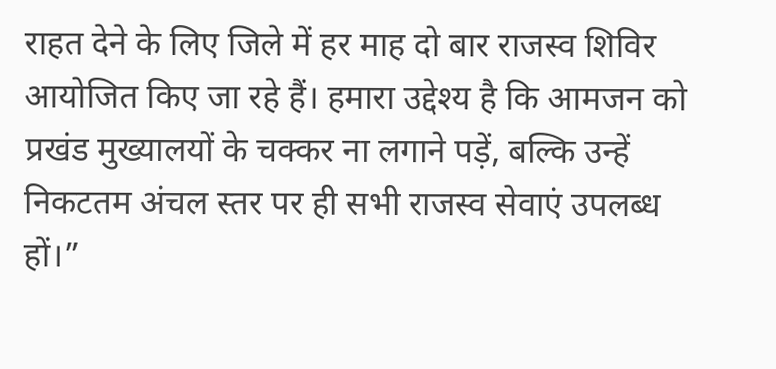राहत देने के लिए जिले में हर माह दो बार राजस्व शिविर आयोजित किए जा रहे हैं। हमारा उद्देश्य है कि आमजन को प्रखंड मुख्यालयों के चक्कर ना लगाने पड़ें, बल्कि उन्हें निकटतम अंचल स्तर पर ही सभी राजस्व सेवाएं उपलब्ध हों।”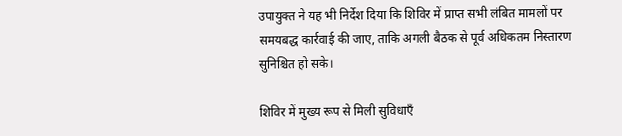उपायुक्त ने यह भी निर्देश दिया कि शिविर में प्राप्त सभी लंबित मामलों पर समयबद्ध कार्रवाई की जाए, ताकि अगली बैठक से पूर्व अधिकतम निस्तारण सुनिश्चित हो सके।

शिविर में मुख्य रूप से मिली सुविधाएँ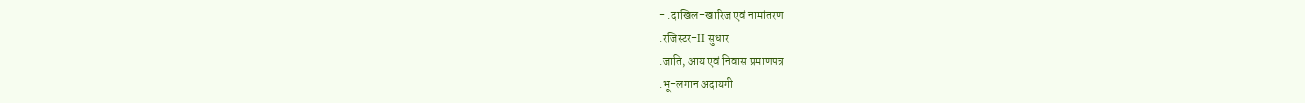- .दाखिल-खारिज एवं नामांतरण
.रजिस्टर-II सुधार
.जाति, आय एवं निवास प्रमाणपत्र
.भू-लगान अदायगी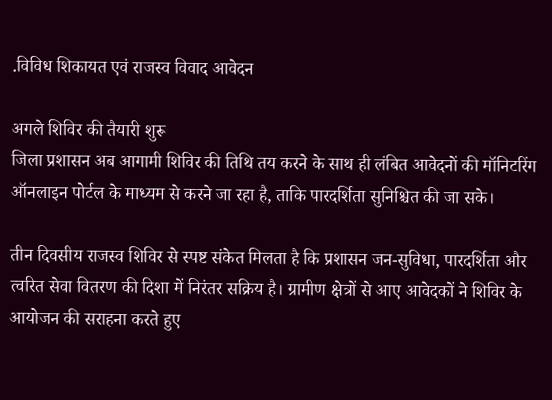.विविध शिकायत एवं राजस्व विवाद आवेदन

अगले शिविर की तैयारी शुरू
जिला प्रशासन अब आगामी शिविर की तिथि तय करने के साथ ही लंबित आवेदनों की मॉनिटरिंग ऑनलाइन पोर्टल के माध्यम से करने जा रहा है, ताकि पारदर्शिता सुनिश्चित की जा सके।

तीन दिवसीय राजस्व शिविर से स्पष्ट संकेत मिलता है कि प्रशासन जन-सुविधा, पारदर्शिता और त्वरित सेवा वितरण की दिशा में निरंतर सक्रिय है। ग्रामीण क्षेत्रों से आए आवेदकों ने शिविर के आयोजन की सराहना करते हुए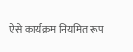ऐसे कार्यक्रम नियमित रूप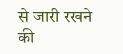से जारी रखने की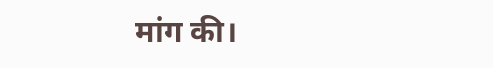मांग की।